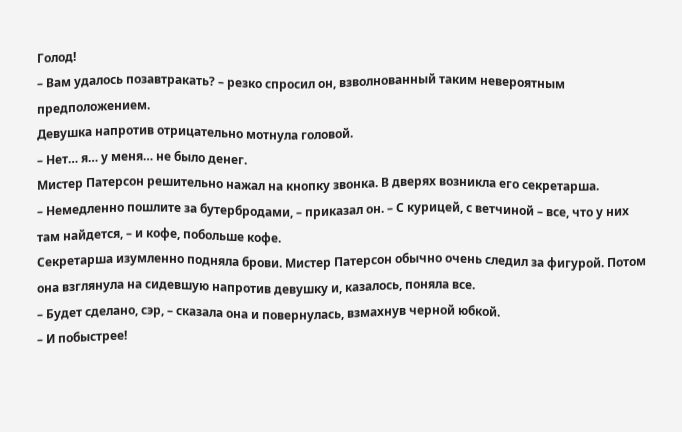Голод!
– Вам удалось позавтракать? – резко спросил он, взволнованный таким невероятным предположением.
Девушка напротив отрицательно мотнула головой.
– Нет… я… у меня… не было денег.
Мистер Патерсон решительно нажал на кнопку звонка. В дверях возникла его секретарша.
– Немедленно пошлите за бутербродами, – приказал он. – С курицей, с ветчиной – все, что у них там найдется, – и кофе, побольше кофе.
Секретарша изумленно подняла брови. Мистер Патерсон обычно очень следил за фигурой. Потом она взглянула на сидевшую напротив девушку и, казалось, поняла все.
– Будет сделано, сэр, – сказала она и повернулась, взмахнув черной юбкой.
– И побыстрее!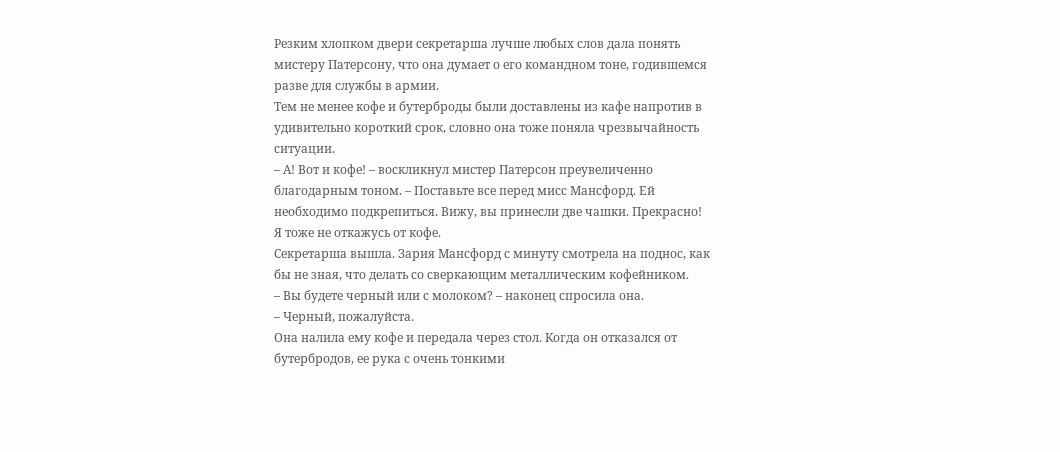Резким хлопком двери секретарша лучше любых слов дала понять мистеру Патерсону, что она думает о его командном тоне, годившемся разве для службы в армии.
Тем не менее кофе и бутерброды были доставлены из кафе напротив в удивительно короткий срок, словно она тоже поняла чрезвычайность ситуации.
– А! Вот и кофе! – воскликнул мистер Патерсон преувеличенно благодарным тоном. – Поставьте все перед мисс Мансфорд. Ей необходимо подкрепиться. Вижу, вы принесли две чашки. Прекрасно! Я тоже не откажусь от кофе.
Секретарша вышла. Зария Мансфорд с минуту смотрела на поднос, как бы не зная, что делать со сверкающим металлическим кофейником.
– Вы будете черный или с молоком? – наконец спросила она.
– Черный, пожалуйста.
Она налила ему кофе и передала через стол. Когда он отказался от бутербродов, ее рука с очень тонкими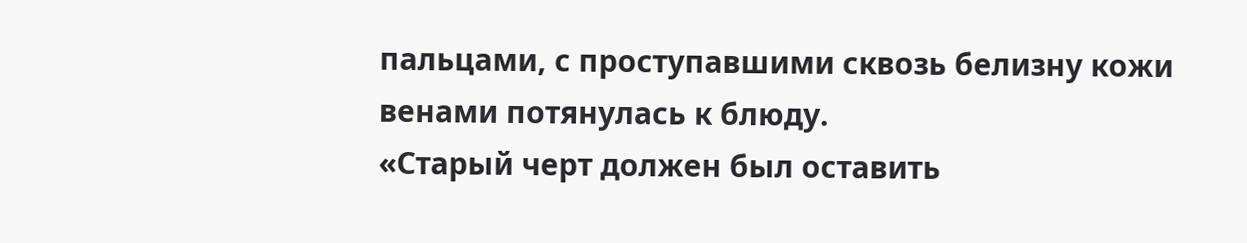пальцами, с проступавшими сквозь белизну кожи венами потянулась к блюду.
«Старый черт должен был оставить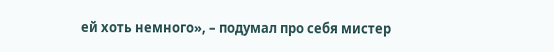ей хоть немного», – подумал про себя мистер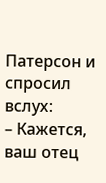Патерсон и спросил вслух:
– Кажется, ваш отец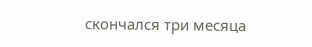скончался три месяца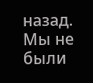назад. Мы не были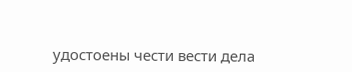удостоены чести вести дела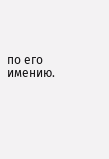по его имению.